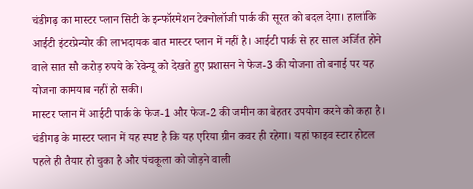चंडीगढ़ का मास्टर प्लान सिटी के इन्फॉरमेशन टेक्नोलॉजी पार्क की सूरत को बदल देगा। हालांकि आईटी इंटरप्रेन्योर की लाभदायक बात मास्टर प्लान में नहीं है। आईटी पार्क से हर साल अर्जित होने वाले सात सौ करोड़ रुपये के रेवेन्यू को देखते हुए प्रशासन ने फेज-3 की योजना तो बनाई पर यह योजना कामयाब नहीं हो सकी।
मास्टर प्लान में आईटी पार्क के फेज-1 और फेज-2 की जमीन का बेहतर उपयोग करने को कहा है। चंडीगढ़ के मास्टर प्लान में यह स्पष्ट है कि यह एरिया ग्रीन कवर ही रहेगा। यहां फाइव स्टार होटल पहले ही तैयार हो चुका है और पंचकूला को जोड़ने वाली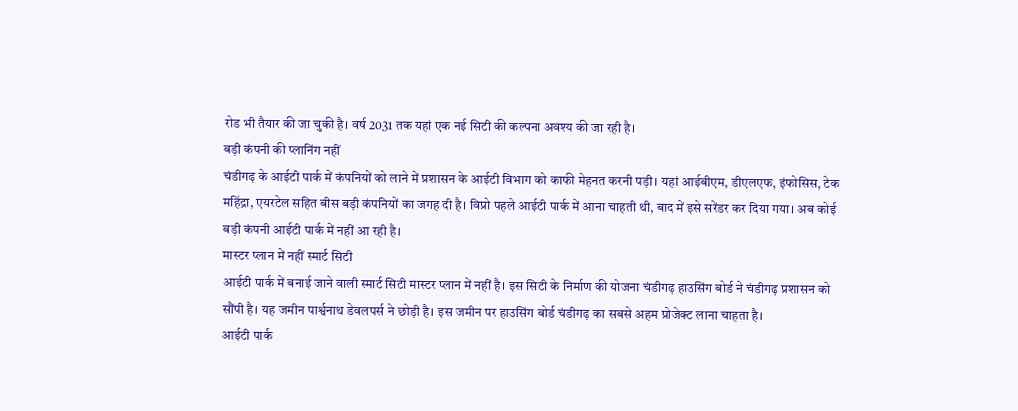रोड भी तैयार की जा चुकी है। वर्ष 2031 तक यहां एक नई सिटी की कल्पना अवश्य की जा रही है।
बड़ी कंपनी की प्लानिंग नहीं
चंडीगढ़ के आईटी पार्क में कंपनियों को लाने में प्रशासन के आईटी विभाग को काफी मेहनत करनी पड़ी। यहां आईबीएम, डीएलएफ, इंफोसिस, टेक महिंद्रा, एयरटेल सहित बीस बड़ी कंपनियों का जगह दी है। विप्रो पहले आईटी पार्क में आना चाहती थी, बाद में इसे सरेंडर कर दिया गया। अब कोई बड़ी कंपनी आईटी पार्क में नहीं आ रही है।
मास्टर प्लान में नहीं स्मार्ट सिटी
आईटी पार्क में बनाई जाने वाली स्मार्ट सिटी मास्टर प्लान में नहीं है। इस सिटी के निर्माण की योजना चंडीगढ़ हाउसिंग बोर्ड ने चंडीगढ़ प्रशासन को सौंपी है। यह जमीन पार्श्वनाथ डेवलपर्स ने छोड़ी है। इस जमीन पर हाउसिंग बोर्ड चंडीगढ़ का सबसे अहम प्रोजेक्ट लाना चाहता है।
आईटी पार्क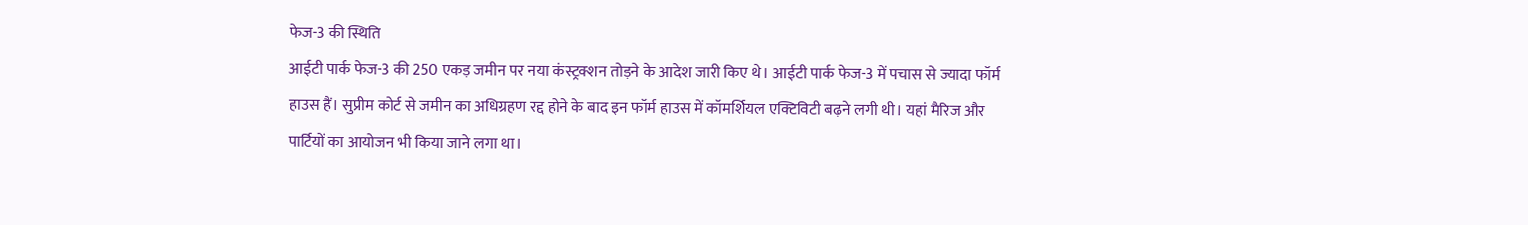फेज-3 की स्थिति
आईटी पार्क फेज-3 की 250 एकड़ जमीन पर नया कंस्ट्रक्शन तोड़ने के आदेश जारी किए थे। आईटी पार्क फेज-3 में पचास से ज्यादा फॉर्म हाउस हैं। सुप्रीम कोर्ट से जमीन का अधिग्रहण रद्द होने के बाद इन फॉर्म हाउस में कॉमर्शियल एक्टिविटी बढ़ने लगी थी। यहां मैरिज और पार्टियों का आयोजन भी किया जाने लगा था।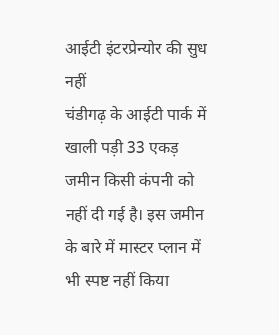आईटी इंटरप्रेन्योर की सुध नहीं
चंडीगढ़ के आईटी पार्क में खाली पड़ी 33 एकड़ जमीन किसी कंपनी को नहीं दी गई है। इस जमीन के बारे में मास्टर प्लान में भी स्पष्ट नहीं किया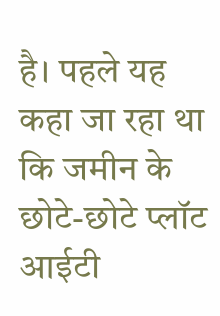है। पहले यह कहा जा रहा था कि जमीन के छोटे-छोटे प्लॉट आईटी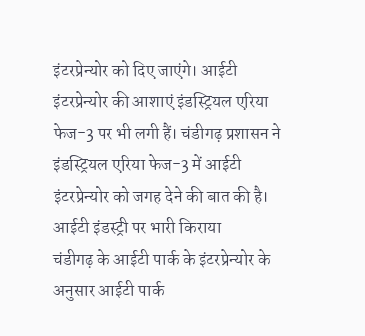इंटरप्रेन्योर को दिए जाएंगे। आईटी इंटरप्रेन्योर की आशाएं इंडस्ट्रियल एरिया फेज-3 पर भी लगी हैं। चंडीगढ़ प्रशासन ने इंडस्ट्रियल एरिया फेज-3 में आईटी इंटरप्रेन्योर को जगह देने की बात की है।
आईटी इंडस्ट्री पर भारी किराया
चंडीगढ़ के आईटी पार्क के इंटरप्रेन्योर के अनुसार आईटी पार्क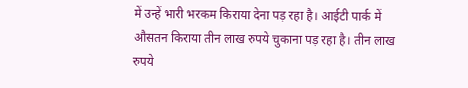में उन्हें भारी भरकम किराया देना पड़ रहा है। आईटी पार्क में औसतन किराया तीन लाख रुपये चुकाना पड़ रहा है। तीन लाख रुपये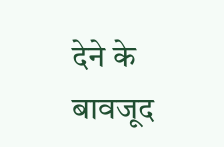देने के बावजूद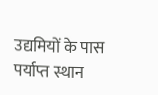उद्यमियों के पास पर्याप्त स्थान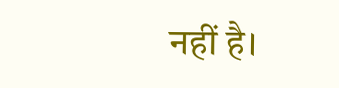नहीं है।